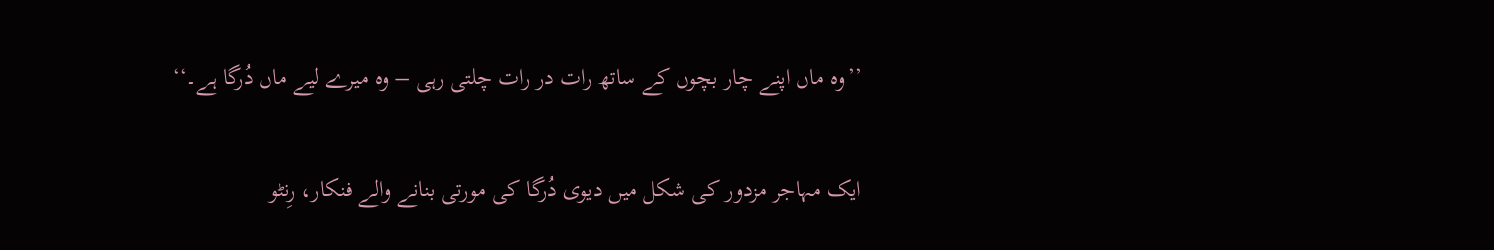’’وہ ماں اپنے چار بچوں کے ساتھ رات در رات چلتی رہی – وہ میرے لیے ماں دُرگا ہے۔‘‘

ایک مہاجر مزدور کی شکل میں دیوی دُرگا کی مورتی بنانے والے فنکار، رِنٹو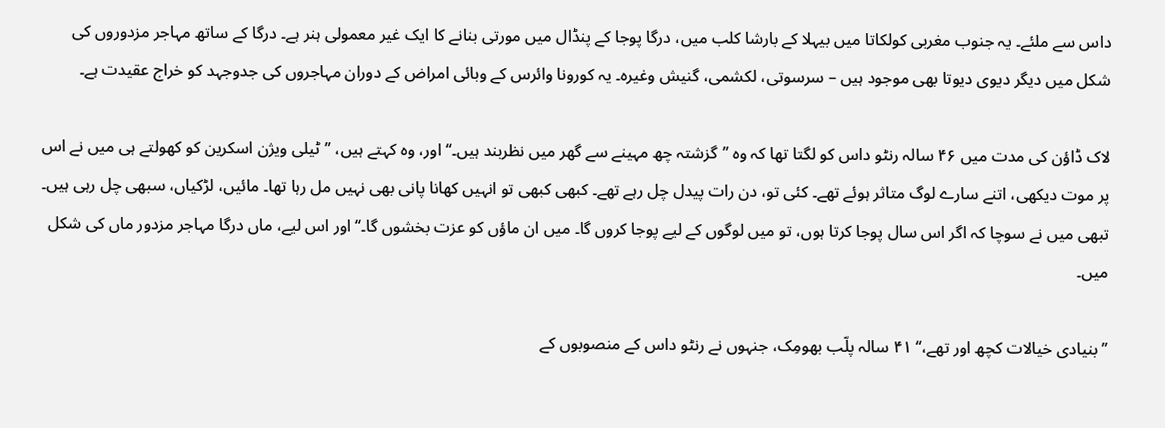داس سے ملئے۔ یہ جنوب مغربی کولکاتا میں بیہلا کے بارشا کلب میں، درگا پوجا کے پنڈال میں مورتی بنانے کا ایک غیر معمولی ہنر ہے۔ درگا کے ساتھ مہاجر مزدوروں کی شکل میں دیگر دیوی دیوتا بھی موجود ہیں – سرسوتی، لکشمی، گنیش وغیرہ۔ یہ کورونا وائرس کے وبائی امراض کے دوران مہاجروں کی جدوجہد کو خراج عقیدت ہے۔

لاک ڈاؤن کی مدت میں ۴۶ سالہ رنٹو داس کو لگتا تھا کہ وہ ’’گزشتہ چھ مہینے سے گھر میں نظربند ہیں۔‘‘ اور، وہ کہتے ہیں، ’’ٹیلی ویژن اسکرین کو کھولتے ہی میں نے اس پر موت دیکھی، اتنے سارے لوگ متاثر ہوئے تھے۔ کئی تو، دن رات پیدل چل رہے تھے۔ کبھی کبھی تو انہیں کھانا پانی بھی نہیں مل رہا تھا۔ مائیں، لڑکیاں، سبھی چل رہی ہیں۔ تبھی میں نے سوچا کہ اگر اس سال پوجا کرتا ہوں، تو میں لوگوں کے لیے پوجا کروں گا۔ میں ان ماؤں کو عزت بخشوں گا۔‘‘ اور اس لیے، ماں درگا مہاجر مزدور ماں کی شکل میں۔

’’بنیادی خیالات کچھ اور تھے،‘‘ ۴۱ سالہ پلّب بھومِک، جنہوں نے رنٹو داس کے منصوبوں کے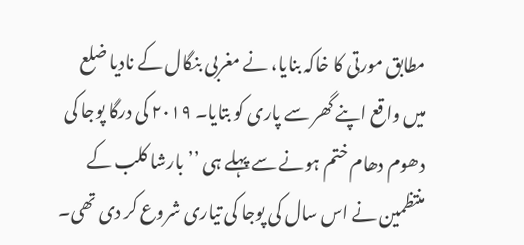مطابق مورتی کا خاکہ بنایا، نے مغربی بنگال کے نادیا ضلع میں واقع اپنے گھر سے پاری کو بتایا۔ ۲۰۱۹ کی درگا پوجا کی دھوم دھام ختم ہونے سے پہلے ہی ’’بارشا کلب کے منتظمین نے اس سال کی پوجا کی تیاری شروع کر دی تھی۔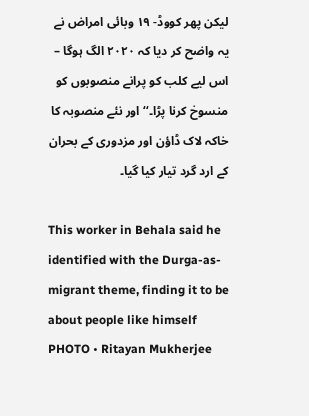لیکن پھر کووڈ- ۱۹ وبائی امراض نے یہ واضح کر دیا کہ ۲۰۲۰ الگ ہوگا – اس لیے کلب کو پرانے منصوبوں کو منسوخ کرنا پڑا۔‘‘ اور نئے منصوبہ کا خاکہ لاک ڈاؤن اور مزدوری کے بحران کے ارد گرد تیار کیا گیا۔

This worker in Behala said he identified with the Durga-as-migrant theme, finding it to be about people like himself
PHOTO • Ritayan Mukherjee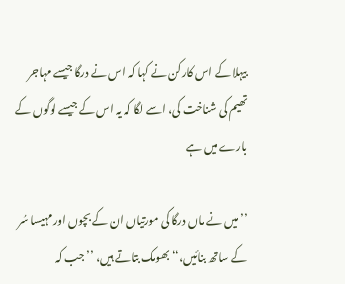بیہلا کے اس کارکن نے کہا کہ اس نے درگا جیسے مہاجر تھیم کی شناخت کی، اسے لگا کہ یہ اس کے جیسے لوگوں کے بارے میں ہے

’’میں نے ماں درگا کی مورتیاں ان کے بچوں اور مہیسا سُر کے ساتھ بنائیں،‘‘ بھومک بتاتے ہیں، ’’جب کہ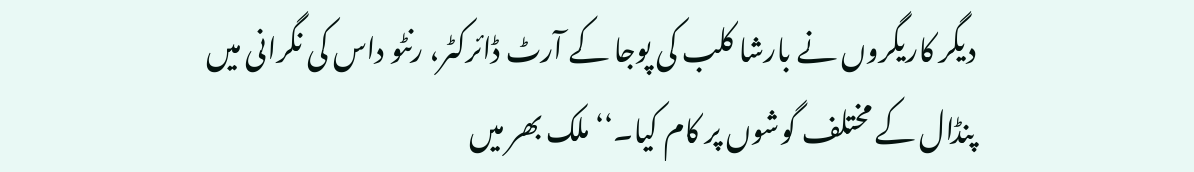دیگر کاریگروں نے بارشا کلب کی پوجا کے آرٹ ڈائرکٹر، رنٹو داس کی نگرانی میں پنڈال کے مختلف گوشوں پر کام کیا۔‘‘ ملک بھر میں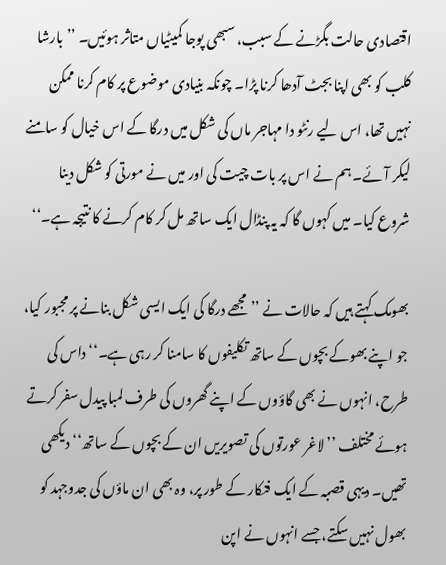اقتصادی حالت بگڑنے کے سبب، سبھی پوجا کمیٹیاں متاثر ہوئیں۔ ’’بارشا کلب کو بھی اپنا بجٹ آدھا کرنا پڑا۔ چونکہ بنیادی موضوع پر کام کرنا ممکن نہیں تھا، اس لیے رنٹو دا مہاجر ماں کی شکل میں درگا کے اس خیال کو سامنے لیکر آئے۔ ہم نے اس پر بات چیت کی اور میں نے مورتی کو شکل دینا شروع کیا۔ میں کہوں گا کہ یہ پنڈال ایک ساتھ مل کر کام کرنے کا نتیجہ ہے۔‘‘

بھومک کہتے ہیں کہ حالات نے ’’مجھے درگا کی ایک ایسی شکل بنانے پر مجبور کیا، جو اپنے بھوکے بچوں کے ساتھ تکلیفوں کا سامنا کر رہی ہے۔‘‘ داس کی طرح، انہوں نے بھی گاؤوں کے اپنے گھروں کی طرف لمبا پیدل سفر کرتے ہوئے مختلف ’’لاغر عورتوں کی تصویریں ان کے بچوں کے ساتھ‘‘ دیکھی تھیں۔ دیہی قصبہ کے ایک فنکار کے طور پر، وہ بھی ان ماؤں کی جدوجہد کو بھول نہیں سکتے، جسے انہوں نے اپن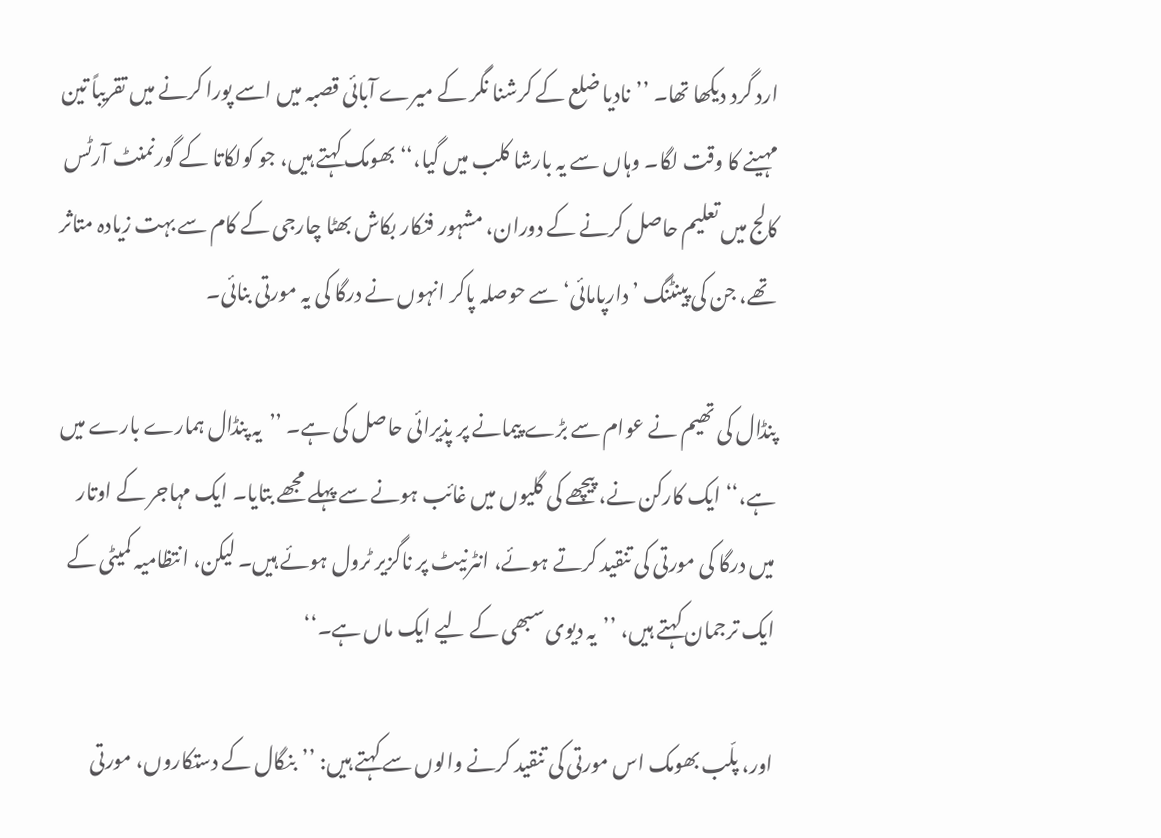ارد گرد دیکھا تھا۔ ’’نادیا ضلع کے کرشنا نگر کے میرے آبائی قصبہ میں اسے پورا کرنے میں تقریباً تین مہینے کا وقت لگا۔ وہاں سے یہ بارشا کلب میں گیا،‘‘ بھومک کہتے ہیں، جو کولکاتا کے گورنمنٹ آرٹس کالج میں تعلیم حاصل کرنے کے دوران، مشہور فنکار بکاش بھٹا چارجی کے کام سے بہت زیادہ متاثر تھے، جن کی پینٹنگ ’دارپامائی‘ سے حوصلہ پاکر انہوں نے درگا کی یہ مورتی بنائی۔

پنڈال کی تھیم نے عوام سے بڑے پیمانے پر پذیرائی حاصل کی ہے۔ ’’یہ پنڈال ہمارے بارے میں ہے،‘‘ ایک کارکن نے، پیچھے کی گلیوں میں غائب ہونے سے پہلے مجھے بتایا۔ ایک مہاجر کے اوتار میں درگا کی مورتی کی تنقید کرتے ہوئے، انٹرنیٹ پر ناگزیر ٹرول ہوئے ہیں۔ لیکن، انتظامیہ کمیٹی کے ایک ترجمان کہتے ہیں، ’’یہ دیوی سبھی کے لیے ایک ماں ہے۔‘‘

اور، پلّب بھومک اس مورتی کی تنقید کرنے والوں سے کہتے ہیں: ’’بنگال کے دستکاروں، مورتی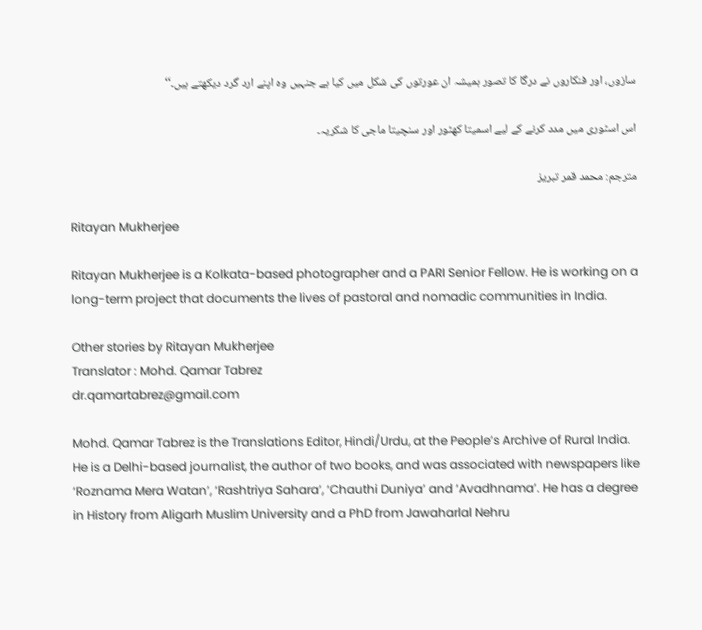سازوں، اور فنکاروں نے درگا کا تصور ہمیشہ ان عورتوں کی شکل میں کیا ہے جنہیں وہ اپنے ارد گرد دیکھتے ہیں۔‘‘

اس اسٹوری میں مدد کرنے کے لیے اسمیتا کھٹور اور سنچیتا ماجی کا شکریہ۔

مترجم: محمد قمر تبریز

Ritayan Mukherjee

Ritayan Mukherjee is a Kolkata-based photographer and a PARI Senior Fellow. He is working on a long-term project that documents the lives of pastoral and nomadic communities in India.

Other stories by Ritayan Mukherjee
Translator : Mohd. Qamar Tabrez
dr.qamartabrez@gmail.com

Mohd. Qamar Tabrez is the Translations Editor, Hindi/Urdu, at the People’s Archive of Rural India. He is a Delhi-based journalist, the author of two books, and was associated with newspapers like ‘Roznama Mera Watan’, ‘Rashtriya Sahara’, ‘Chauthi Duniya’ and ‘Avadhnama’. He has a degree in History from Aligarh Muslim University and a PhD from Jawaharlal Nehru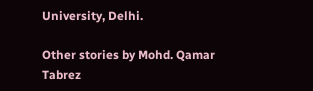University, Delhi.

Other stories by Mohd. Qamar Tabrez